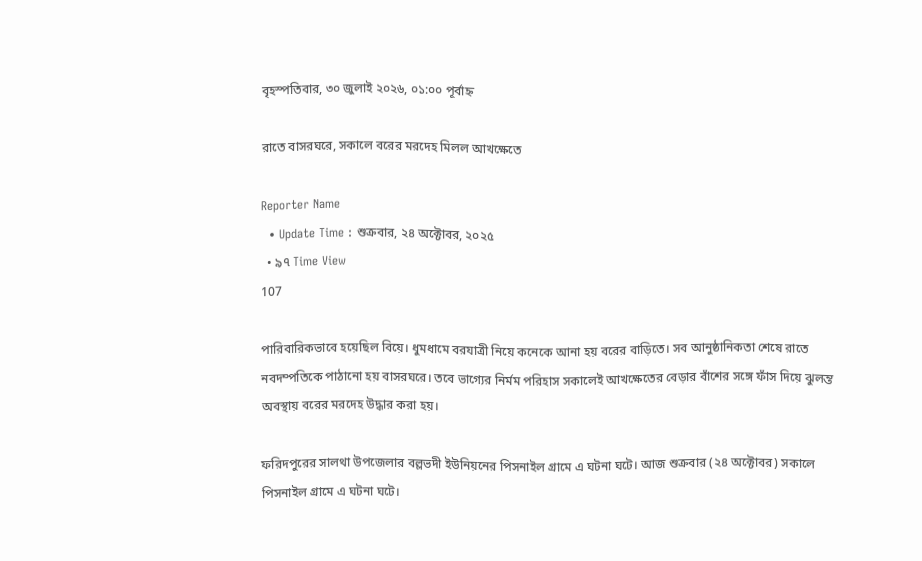বৃহস্পতিবার, ৩০ জুলাই ২০২৬, ০১:০০ পূর্বাহ্ন

রাতে বাসরঘরে, সকালে বরের মরদেহ মিলল আখক্ষেতে

Reporter Name
  • Update Time : শুক্রবার, ২৪ অক্টোবর, ২০২৫
  • ৯৭ Time View
107

পারিবারিকভাবে হয়েছিল বিয়ে। ধুমধামে বরযাত্রী নিয়ে কনেকে আনা হয় বরের বাড়িতে। সব আনুষ্ঠানিকতা শেষে রাতে নবদম্পতিকে পাঠানো হয় বাসরঘরে। তবে ভাগ্যের নির্মম পরিহাস সকালেই আখক্ষেতের বেড়ার বাঁশের সঙ্গে ফাঁস দিয়ে ঝুলন্ত অবস্থায় বরের মরদেহ উদ্ধার করা হয়।

ফরিদপুরের সালথা উপজেলার বল্লভদী ইউনিয়নের পিসনাইল গ্রামে এ ঘটনা ঘটে। আজ শুক্রবার (২৪ অক্টোবর) সকালে পিসনাইল গ্রামে এ ঘটনা ঘটে।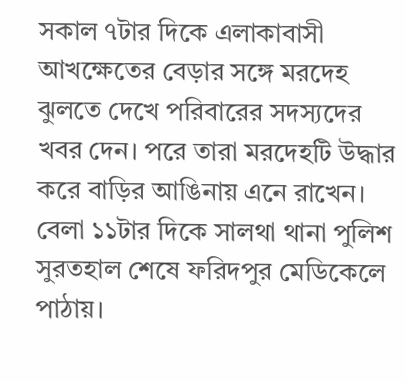সকাল ৭টার দিকে এলাকাবাসী আখক্ষেতের বেড়ার সঙ্গে মরদেহ ঝুলতে দেখে পরিবারের সদস্যদের খবর দেন। পরে তারা মরদেহটি উদ্ধার করে বাড়ির আঙিনায় এনে রাখেন। বেলা ১১টার দিকে সালথা থানা পুলিশ সুরতহাল শেষে ফরিদপুর মেডিকেলে পাঠায়।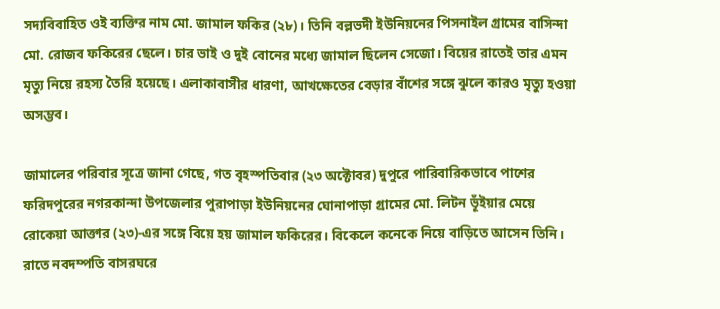সদ্যবিবাহিত ওই ব্যক্তির নাম মো. জামাল ফকির (২৮)। তিনি বল্লভদী ইউনিয়নের পিসনাইল গ্রামের বাসিন্দা মো. রোজব ফকিরের ছেলে। চার ভাই ও দুই বোনের মধ্যে জামাল ছিলেন সেজো। বিয়ের রাতেই তার এমন মৃত্যু নিয়ে রহস্য তৈরি হয়েছে। এলাকাবাসীর ধারণা, আখক্ষেতের বেড়ার বাঁশের সঙ্গে ঝুলে কারও মৃত্যু হওয়া অসম্ভব।

জামালের পরিবার সূত্রে জানা গেছে, গত বৃহস্পতিবার (২৩ অক্টোবর) দুপুরে পারিবারিকভাবে পাশের ফরিদপুরের নগরকান্দা উপজেলার পুরাপাড়া ইউনিয়নের ঘোনাপাড়া গ্রামের মো. লিটন ভূঁইয়ার মেয়ে রোকেয়া আক্তার (২৩)-এর সঙ্গে বিয়ে হয় জামাল ফকিরের। বিকেলে কনেকে নিয়ে বাড়িতে আসেন তিনি। রাতে নবদম্পতি বাসরঘরে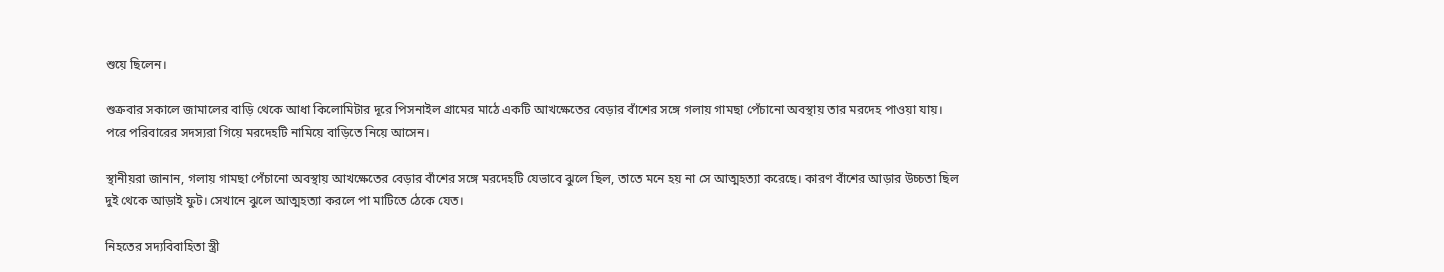শুয়ে ছিলেন।

শুক্রবার সকালে জামালের বাড়ি থেকে আধা কিলোমিটার দূরে পিসনাইল গ্রামের মাঠে একটি আখক্ষেতের বেড়ার বাঁশের সঙ্গে গলায় গামছা পেঁচানো অবস্থায় তার মরদেহ পাওয়া যায়। পরে পরিবারের সদস্যরা গিয়ে মরদেহটি নামিয়ে বাড়িতে নিয়ে আসেন।

স্থানীয়রা জানান, গলায় গামছা পেঁচানো অবস্থায় আখক্ষেতের বেড়ার বাঁশের সঙ্গে মরদেহটি যেভাবে ঝুলে ছিল, তাতে মনে হয় না সে আত্মহত্যা করেছে। কারণ বাঁশের আড়ার উচ্চতা ছিল দুই থেকে আড়াই ফুট। সেখানে ঝুলে আত্মহত্যা করলে পা মাটিতে ঠেকে যেত।

নিহতের সদ্যবিবাহিতা স্ত্রী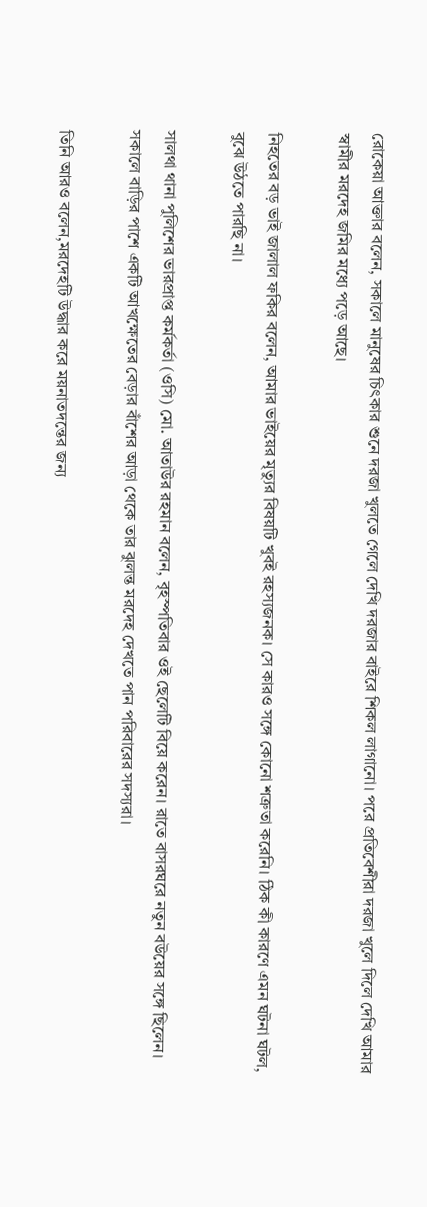রোকেয়া আক্তার বলেন, সকালে মানুষের চিৎকার শুনে দরজা খুলতে গেলে দেখি দরজার বাইরে শিকল লাগানো। পরে প্রতিবেশীরা দরজা খুলে দিলে দেখি আমার স্বামীর মরদেহ জমির মধ্যে পড়ে আছে।

নিহতের বড় ভাই জালাল ফকির বলেন, আমার ভাইয়ের মৃত্যুর বিষয়টি খুবই রহস্যজনক। সে কারও সঙ্গে কোনো শত্রুতা করেনি। ঠিক কী কারণে এমন ঘটনা ঘটল, বুঝে উঠতে পারছি না।

সালথা থানা পুলিশের ভারপ্রাপ্ত কর্মকর্তা (ওসি) মো. আতাউর রহমান বলেন, বৃহস্পতিবার ওই ছেলেটি বিয়ে করেন। রাতে বাসরঘরে নতুন বউয়ের সঙ্গে ছিলেন। সকালে বাড়ির পাশে একটি আখক্ষেতের বেড়ার বাঁশের আড়া থেকে তার ঝুলন্ত মরদেহ দেখতে পান পরিবারের সদস্যরা।

তিনি আরও বলেন,মরদেহটি উদ্ধার করে ময়নাতদন্তের জন্য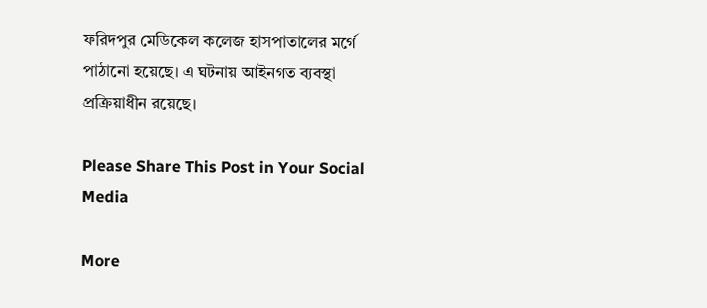ফরিদপুর মেডিকেল কলেজ হাসপাতালের মর্গে পাঠানো হয়েছে। এ ঘটনায় আইনগত ব্যবস্থা প্রক্রিয়াধীন রয়েছে।

Please Share This Post in Your Social Media

More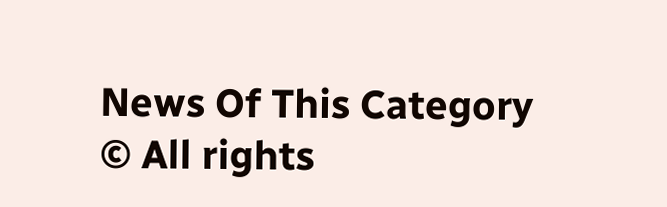News Of This Category
© All rights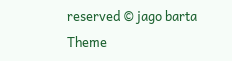reserved © jago barta
Theme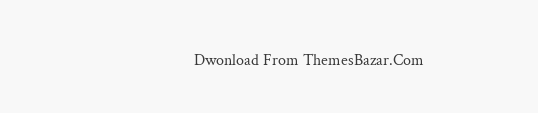Dwonload From ThemesBazar.Com